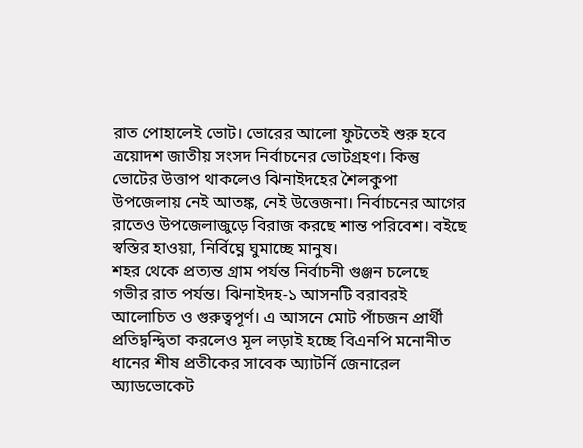রাত পোহালেই ভোট। ভোরের আলো ফুটতেই শুরু হবে ত্রয়োদশ জাতীয় সংসদ নির্বাচনের ভোটগ্রহণ। কিন্তু ভোটের উত্তাপ থাকলেও ঝিনাইদহের শৈলকুপা উপজেলায় নেই আতঙ্ক, নেই উত্তেজনা। নির্বাচনের আগের রাতেও উপজেলাজুড়ে বিরাজ করছে শান্ত পরিবেশ। বইছে স্বস্তির হাওয়া, নির্বিঘ্নে ঘুমাচ্ছে মানুষ।
শহর থেকে প্রত্যন্ত গ্রাম পর্যন্ত নির্বাচনী গুঞ্জন চলেছে গভীর রাত পর্যন্ত। ঝিনাইদহ-১ আসনটি বরাবরই আলোচিত ও গুরুত্বপূর্ণ। এ আসনে মোট পাঁচজন প্রার্থী প্রতিদ্বন্দ্বিতা করলেও মূল লড়াই হচ্ছে বিএনপি মনোনীত ধানের শীষ প্রতীকের সাবেক অ্যাটর্নি জেনারেল অ্যাডভোকেট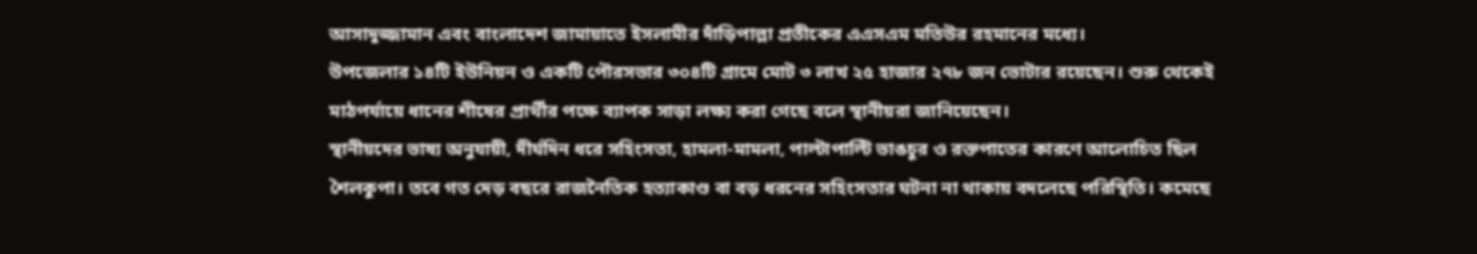আসাদুজ্জামান এবং বাংলাদেশ জামায়াতে ইসলামীর দাঁড়িপাল্লা প্রতীকের এএসএম মতিউর রহমানের মধ্যে।
উপজেলার ১৪টি ইউনিয়ন ও একটি পৌরসভার ৩০৪টি গ্রামে মোট ৩ লাখ ২৫ হাজার ২৭৮ জন ভোটার রয়েছেন। শুরু থেকেই মাঠপর্যায়ে ধানের শীষের প্রার্থীর পক্ষে ব্যাপক সাড়া লক্ষ্য করা গেছে বলে স্থানীয়রা জানিয়েছেন।
স্থানীয়দের ভাষ্য অনুযায়ী, দীর্ঘদিন ধরে সহিংসতা, হামলা-মামলা, পাল্টাপাল্টি ভাঙচুর ও রক্তপাতের কারণে আলোচিত ছিল শৈলকুপা। তবে গত দেড় বছরে রাজনৈতিক হত্যাকাণ্ড বা বড় ধরনের সহিংসতার ঘটনা না থাকায় বদলেছে পরিস্থিতি। কমেছে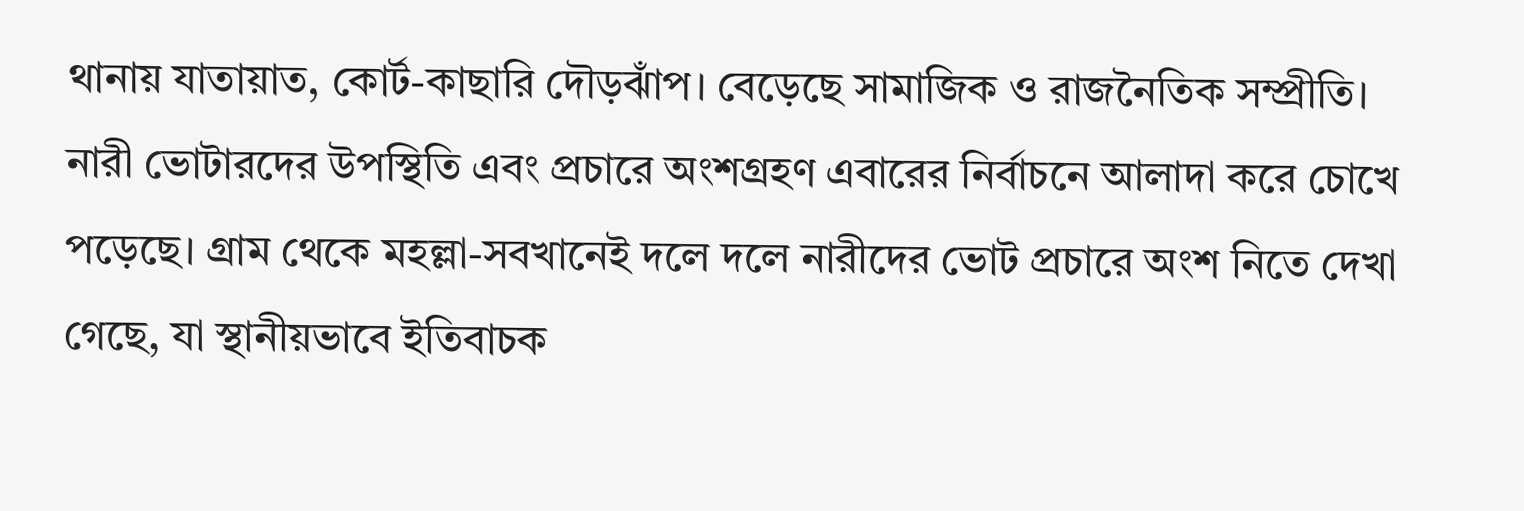থানায় যাতায়াত, কোর্ট-কাছারি দৌড়ঝাঁপ। বেড়েছে সামাজিক ও রাজনৈতিক সম্প্রীতি।
নারী ভোটারদের উপস্থিতি এবং প্রচারে অংশগ্রহণ এবারের নির্বাচনে আলাদা করে চোখে পড়েছে। গ্রাম থেকে মহল্লা-সবখানেই দলে দলে নারীদের ভোট প্রচারে অংশ নিতে দেখা গেছে, যা স্থানীয়ভাবে ইতিবাচক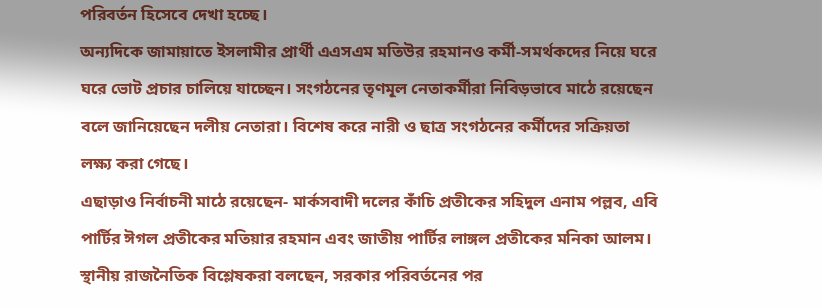পরিবর্তন হিসেবে দেখা হচ্ছে।
অন্যদিকে জামায়াতে ইসলামীর প্রার্থী এএসএম মতিউর রহমানও কর্মী-সমর্থকদের নিয়ে ঘরে ঘরে ভোট প্রচার চালিয়ে যাচ্ছেন। সংগঠনের তৃণমূল নেতাকর্মীরা নিবিড়ভাবে মাঠে রয়েছেন বলে জানিয়েছেন দলীয় নেতারা। বিশেষ করে নারী ও ছাত্র সংগঠনের কর্মীদের সক্রিয়তা লক্ষ্য করা গেছে।
এছাড়াও নির্বাচনী মাঠে রয়েছেন- মার্কসবাদী দলের কাঁচি প্রতীকের সহিদুল এনাম পল্লব, এবি পার্টির ঈগল প্রতীকের মতিয়ার রহমান এবং জাতীয় পার্টির লাঙ্গল প্রতীকের মনিকা আলম।
স্থানীয় রাজনৈতিক বিশ্লেষকরা বলছেন, সরকার পরিবর্তনের পর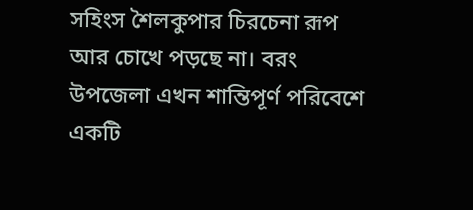সহিংস শৈলকুপার চিরচেনা রূপ আর চোখে পড়ছে না। বরং উপজেলা এখন শান্তিপূর্ণ পরিবেশে একটি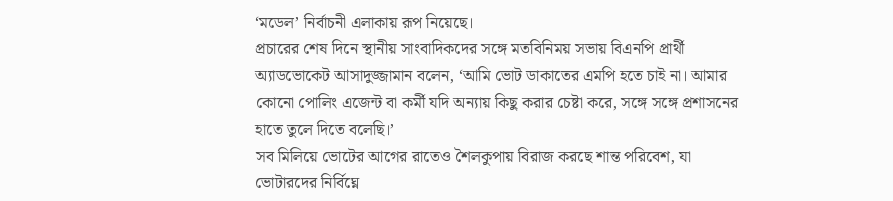‘মডেল’ নির্বাচনী এলাকায় রূপ নিয়েছে।
প্রচারের শেষ দিনে স্থানীয় সাংবাদিকদের সঙ্গে মতবিনিময় সভায় বিএনপি প্রার্থী অ্যাডভোকেট আসাদুজ্জামান বলেন, ‘আমি ভোট ডাকাতের এমপি হতে চাই না। আমার কোনো পোলিং এজেন্ট বা কর্মী যদি অন্যায় কিছু করার চেষ্টা করে, সঙ্গে সঙ্গে প্রশাসনের হাতে তুলে দিতে বলেছি।’
সব মিলিয়ে ভোটের আগের রাতেও শৈলকুপায় বিরাজ করছে শান্ত পরিবেশ, যা ভোটারদের নির্বিঘ্নে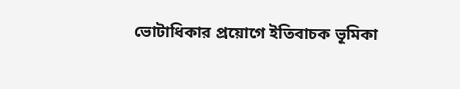ভোটাধিকার প্রয়োগে ইতিবাচক ভূমিকা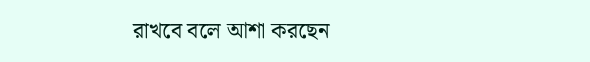রাখবে বলে আশা করছেন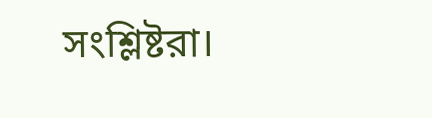সংশ্লিষ্টরা।